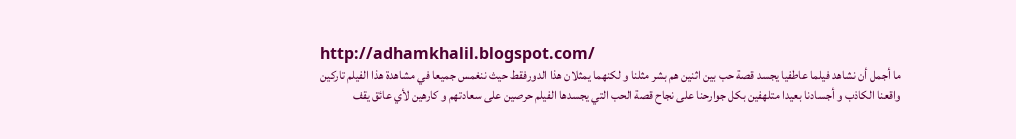http://adhamkhalil.blogspot.com/
ما أجمل أن نشاهد فيلما عاطفيا يجسد قصة حب بين اثنين هم بشر مثلنا و لكنهما يمثلان هذا الدورفقط حيث ننغمس جميعا في مشاهدة هذا الفيلم تاركين واقعنا الكاذب و أجسادنا بعيدا متلهفين بكل جوارحنا على نجاح قصة الحب التي يجسدها الفيلم حرصين على سعادتهم و كارهين لأي عائق يقف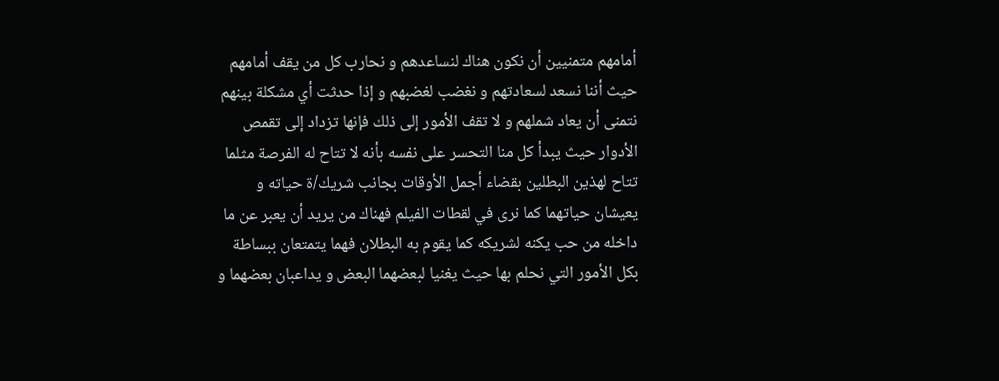أمامهم متمنيين أن نكون هناك لنساعدهم و نحارب كل من يقف أمامهم حيث أننا نسعد لسعادتهم و نغضب لغضبهم و إذا حدثت أي مشكلة بينهم نتمنى أن يعاد شملهم و لا تقف الأمور إلى ذلك فإنها تزداد إلى تقمص الأدوار حيث يبدأ كل منا التحسر على نفسه بأنه لا تتاح له الفرصة مثلما تتاح لهذين البطلين بقضاء أجمل الأوقات بجانب شريك/ة حياته و يعيشان حياتهما كما نرى في لقطات الفيلم فهناك من يريد أن يعبر عن ما داخله من حب يكنه لشريكه كما يقوم به البطلان فهما يتمتعان ببساطة بكل الأمور التي نحلم بها حيث يغنيا لبعضهما البعض و يداعبان بعضهما و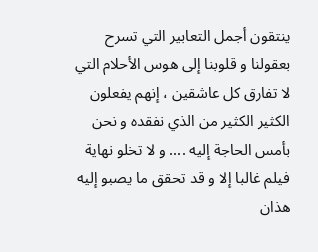ينتقون أجمل التعابير التي تسرح بعقولنا و قلوبنا إلى هوس الأحلام التي لا تفارق كل عاشقين ، إنهم يفعلون الكثير الكثير من الذي نفقده و نحن بأمس الحاجة إليه .... و لا تخلو نهاية فيلم غالبا إلا و قد تحقق ما يصبو إليه هذان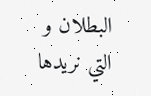البطلان و التي نريدها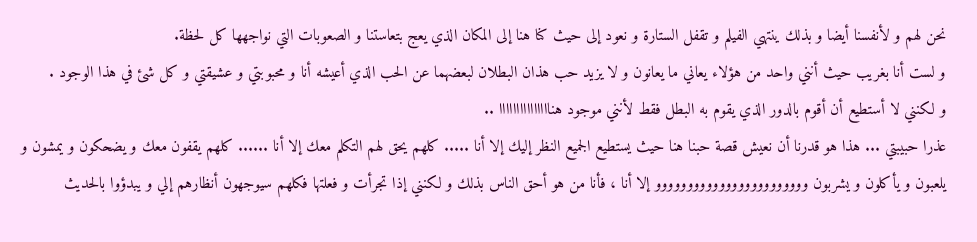نحن لهم و لأنفسنا أيضا و بذلك ينتهي الفيلم و تقفل الستارة و نعود إلى حيث كنا هنا إلى المكان الذي يعج بتعاستنا و الصعوبات التي نواجهها كل لحظة.
و لست أنا بغريب حيث أنني واحد من هؤلاء يعاني ما يعانون و لا يزيد حب هذان البطلان لبعضهما عن الحب الذي أعيشه أنا و محبوبتي و عشيقتي و كل شئ في هذا الوجود .
و لكنني لا أستطيع أن أقوم بالدور الذي يقوم به البطل فقط لأنني موجود هنااااااااااااااا ..
عذرا حبيبتي ... هذا هو قدرنا أن نعيش قصة حبنا هنا حيث يستطيع الجميع النظر إليك إلا أنا ..... كلهم يحق لهم التكلم معك إلا أنا ...... كلهم يقفون معك و يضحكون و يمشون و يلعبون و يأكلون و يشربون وووووووووووووووووووووووو إلا أنا ، فأنا من هو أحق الناس بذلك و لكنني إذا تجرأت و فعلتها فكلهم سيوجهون أنظارهم إلي و يبدؤوا بالحديث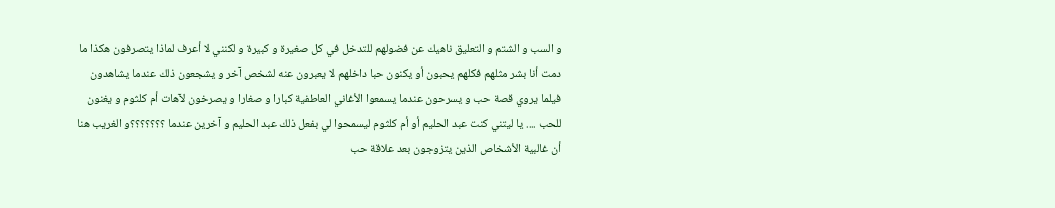و السب و الشتم و التعليق ناهيك عن فضولهم للتدخل في كل صغيرة و كبيرة و لكنني لا أعرف لماذا يتصرفون هكذا ما دمت أنا بشر مثلهم فكلهم يحبون أو يكنون حبا داخلهم لا يعبرون عنه لشخص آخر و يشجعون ذلك عندما يشاهدون فيلما يروي قصة حب و يسرحون عندما يسمعوا الأغاني العاطفية كبارا و صغارا و يصرخون لآهات أم كلثوم و يغنون للحب .... يا ليتني كنت عبد الحليم أو أم كلثوم ليسمحوا لي بفعل ذلك عبد الحليم و آخرين عندما ؟؟؟؟؟؟؟و الغريب هنا أن غالبية الأشخاص الذين يتزوجون بعد علاقة حب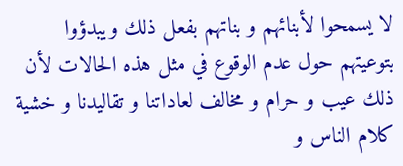لا يسمحوا لأبنائهم و بناتهم بفعل ذلك ويبدؤوا بتوعيتهم حول عدم الوقوع في مثل هذه الحالات لأن ذلك عيب و حرام و مخالف لعاداتنا و تقاليدنا و خشية كلام الناس و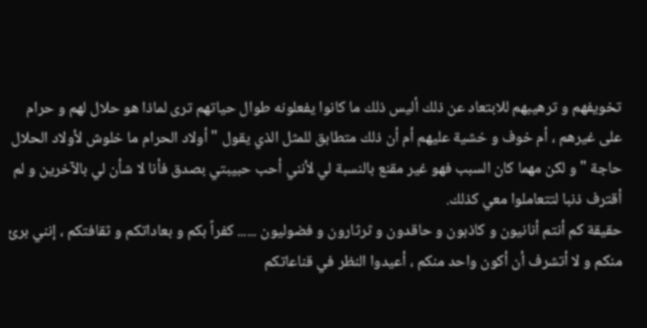تخويفهم و ترهيبهم للابتعاد عن ذلك أليس ذلك ما كانوا يفعلونه طوال حياتهم ترى لماذا هو حلال لهم و حرام على غيرهم ، أم خوف و خشية عليهم أم أن ذلك متطابق للمثل الذي يقول " أولاد الحرام ما خلوش لأولاد الحلال حاجة " و لكن مهما كان السبب فهو غير مقنع بالنسبة لي لأنني أحب حبيبتي بصدق فأنا لا شأن لي بالآخرين و لم أقترف ذنبا لتتعاملوا معي كذلك.
حقيقة كم أنتم أنانيون و كاذبون و حاقدون و ثرثارون و فضوليون ...... كفراً بكم و بعاداتكم و ثقافتكم ، إنني برئ منكم و لا أتشرف أن أكون واحد منكم ، أعيدوا النظر في قناعاتكم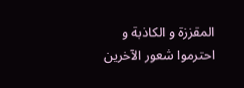المقززة و الكاذبة و احترموا شعور الآخرين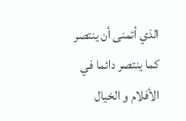الذي أتمنى أن ينتصر كما ينتصر دائما في الأفلام و الخيال